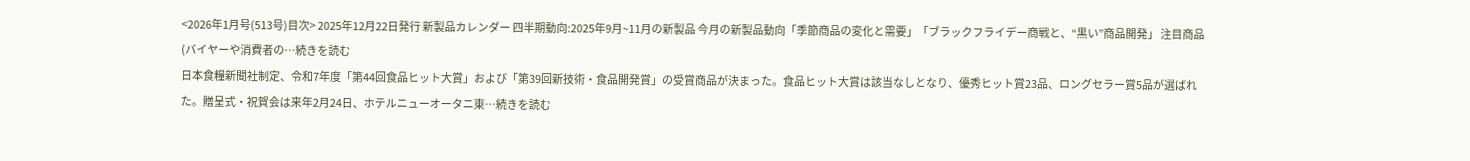<2026年1月号(513号)目次> 2025年12月22日発行 新製品カレンダー 四半期動向:2025年9月~11月の新製品 今月の新製品動向「季節商品の変化と需要」「ブラックフライデー商戦と、“黒い”商品開発」 注目商品(バイヤーや消費者の…続きを読む
日本食糧新聞社制定、令和7年度「第44回食品ヒット大賞」および「第39回新技術・食品開発賞」の受賞商品が決まった。食品ヒット大賞は該当なしとなり、優秀ヒット賞23品、ロングセラー賞5品が選ばれた。贈呈式・祝賀会は来年2月24日、ホテルニューオータニ東…続きを読む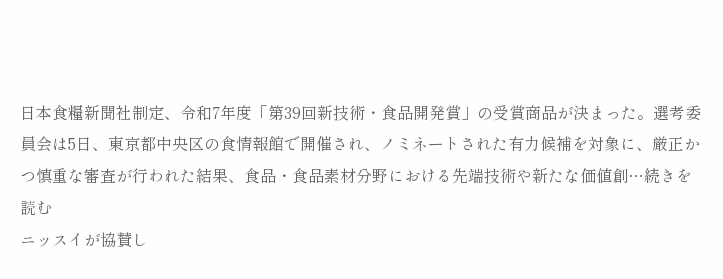日本食糧新聞社制定、令和7年度「第39回新技術・食品開発賞」の受賞商品が決まった。選考委員会は5日、東京都中央区の食情報館で開催され、ノミネートされた有力候補を対象に、厳正かつ慎重な審査が行われた結果、食品・食品素材分野における先端技術や新たな価値創…続きを読む
ニッスイが協賛し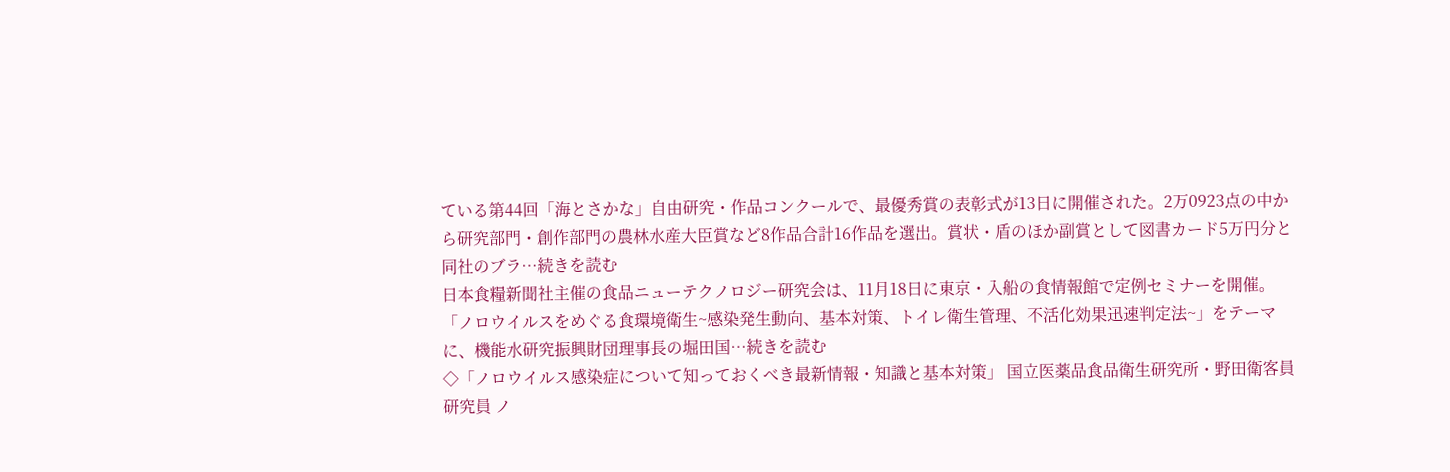ている第44回「海とさかな」自由研究・作品コンクールで、最優秀賞の表彰式が13日に開催された。2万0923点の中から研究部門・創作部門の農林水産大臣賞など8作品合計16作品を選出。賞状・盾のほか副賞として図書カード5万円分と同社のブラ…続きを読む
日本食糧新聞社主催の食品ニューテクノロジー研究会は、11月18日に東京・入船の食情報館で定例セミナーを開催。「ノロウイルスをめぐる食環境衛生~感染発生動向、基本対策、トイレ衛生管理、不活化効果迅速判定法~」をテーマに、機能水研究振興財団理事長の堀田国…続きを読む
◇「ノロウイルス感染症について知っておくべき最新情報・知識と基本対策」 国立医薬品食品衛生研究所・野田衛客員研究員 ノ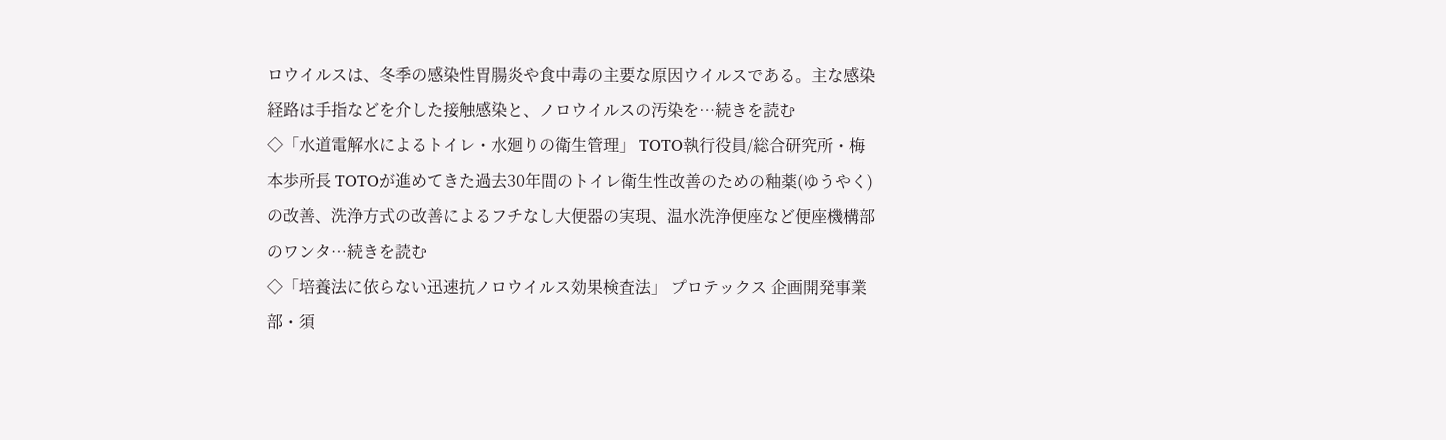ロウイルスは、冬季の感染性胃腸炎や食中毒の主要な原因ウイルスである。主な感染経路は手指などを介した接触感染と、ノロウイルスの汚染を…続きを読む
◇「水道電解水によるトイレ・水廻りの衛生管理」 TOTO執行役員/総合研究所・梅本歩所長 TOTOが進めてきた過去30年間のトイレ衛生性改善のための釉薬(ゆうやく)の改善、洗浄方式の改善によるフチなし大便器の実現、温水洗浄便座など便座機構部のワンタ…続きを読む
◇「培養法に依らない迅速抗ノロウイルス効果検査法」 プロテックス 企画開発事業部・須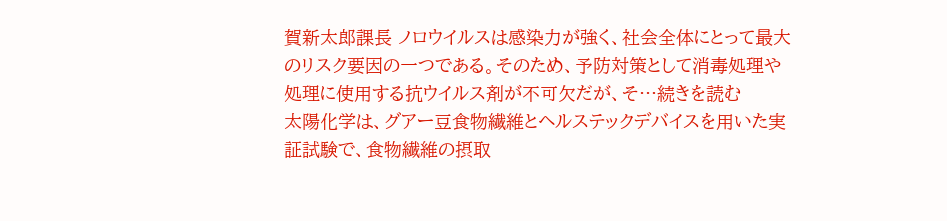賀新太郎課長 ノロウイルスは感染力が強く、社会全体にとって最大のリスク要因の一つである。そのため、予防対策として消毒処理や処理に使用する抗ウイルス剤が不可欠だが、そ…続きを読む
太陽化学は、グアー豆食物繊維とヘルステックデバイスを用いた実証試験で、食物繊維の摂取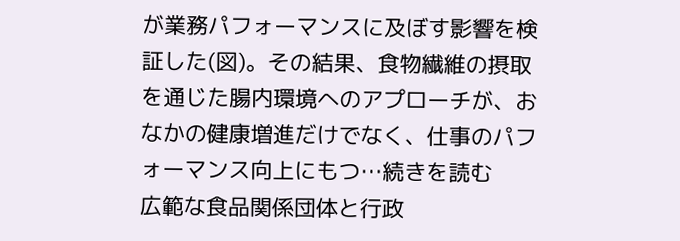が業務パフォーマンスに及ぼす影響を検証した(図)。その結果、食物繊維の摂取を通じた腸内環境へのアプローチが、おなかの健康増進だけでなく、仕事のパフォーマンス向上にもつ…続きを読む
広範な食品関係団体と行政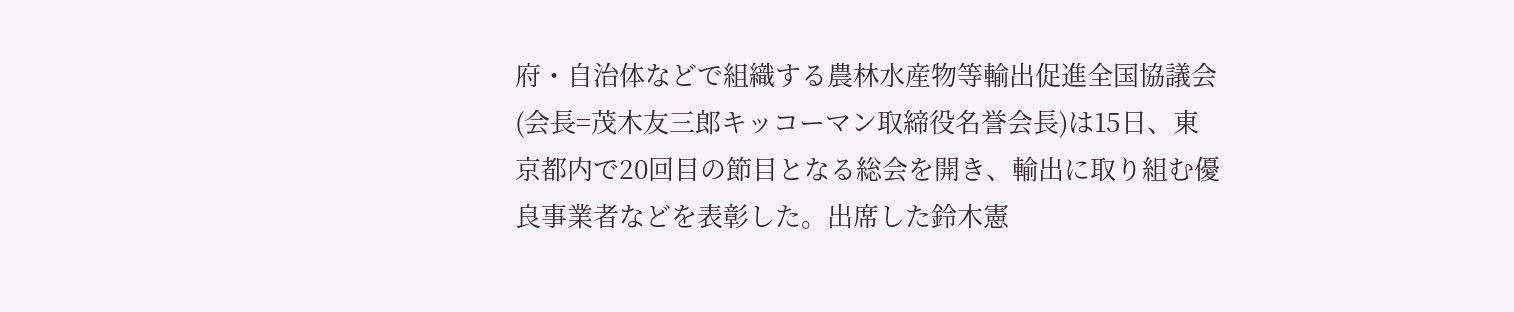府・自治体などで組織する農林水産物等輸出促進全国協議会(会長=茂木友三郎キッコーマン取締役名誉会長)は15日、東京都内で20回目の節目となる総会を開き、輸出に取り組む優良事業者などを表彰した。出席した鈴木憲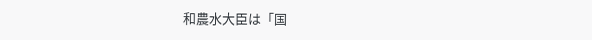和農水大臣は「国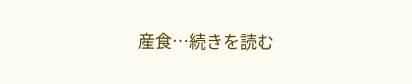産食…続きを読む